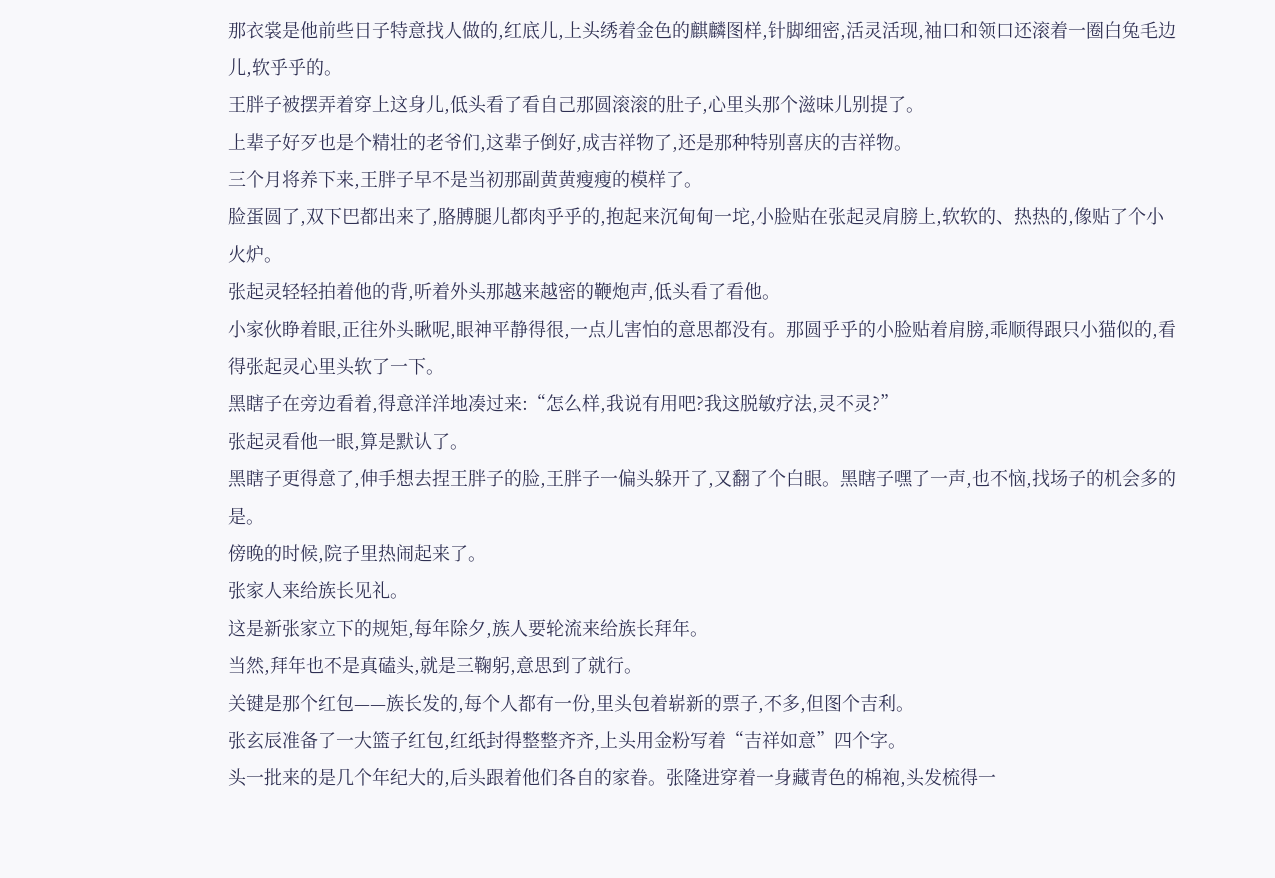那衣裳是他前些日子特意找人做的,红底儿,上头绣着金色的麒麟图样,针脚细密,活灵活现,袖口和领口还滚着一圈白兔毛边儿,软乎乎的。
王胖子被摆弄着穿上这身儿,低头看了看自己那圆滚滚的肚子,心里头那个滋味儿别提了。
上辈子好歹也是个精壮的老爷们,这辈子倒好,成吉祥物了,还是那种特别喜庆的吉祥物。
三个月将养下来,王胖子早不是当初那副黄黄瘦瘦的模样了。
脸蛋圆了,双下巴都出来了,胳膊腿儿都肉乎乎的,抱起来沉甸甸一坨,小脸贴在张起灵肩膀上,软软的、热热的,像贴了个小火炉。
张起灵轻轻拍着他的背,听着外头那越来越密的鞭炮声,低头看了看他。
小家伙睁着眼,正往外头瞅呢,眼神平静得很,一点儿害怕的意思都没有。那圆乎乎的小脸贴着肩膀,乖顺得跟只小猫似的,看得张起灵心里头软了一下。
黑瞎子在旁边看着,得意洋洋地凑过来:“怎么样,我说有用吧?我这脱敏疗法,灵不灵?”
张起灵看他一眼,算是默认了。
黑瞎子更得意了,伸手想去捏王胖子的脸,王胖子一偏头躲开了,又翻了个白眼。黑瞎子嘿了一声,也不恼,找场子的机会多的是。
傍晚的时候,院子里热闹起来了。
张家人来给族长见礼。
这是新张家立下的规矩,每年除夕,族人要轮流来给族长拜年。
当然,拜年也不是真磕头,就是三鞠躬,意思到了就行。
关键是那个红包——族长发的,每个人都有一份,里头包着崭新的票子,不多,但图个吉利。
张玄辰准备了一大篮子红包,红纸封得整整齐齐,上头用金粉写着“吉祥如意”四个字。
头一批来的是几个年纪大的,后头跟着他们各自的家眷。张隆进穿着一身藏青色的棉袍,头发梳得一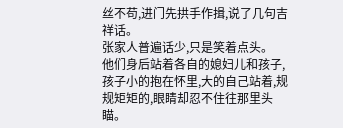丝不苟,进门先拱手作揖,说了几句吉祥话。
张家人普遍话少,只是笑着点头。
他们身后站着各自的媳妇儿和孩子,孩子小的抱在怀里,大的自己站着,规规矩矩的,眼睛却忍不住往那里头瞄。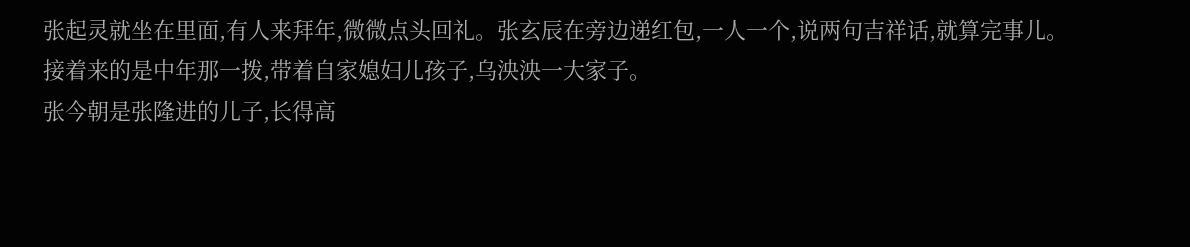张起灵就坐在里面,有人来拜年,微微点头回礼。张玄辰在旁边递红包,一人一个,说两句吉祥话,就算完事儿。
接着来的是中年那一拨,带着自家媳妇儿孩子,乌泱泱一大家子。
张今朝是张隆进的儿子,长得高